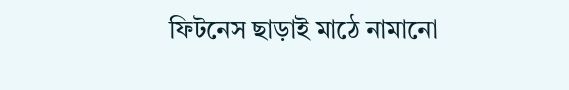ফিটনেস ছাড়াই মাঠে নামানো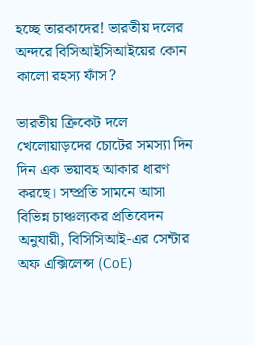হচ্ছে তারকাদের! ভারতীয় দলের অন্দরে বিসিআইসিআইয়ের কোন কালো রহস্য ফাঁস?

ভারতীয় ক্রিকেট দলে খেলোয়াড়দের চোটের সমস্যা দিন দিন এক ভয়াবহ আকার ধারণ করছে। সম্প্রতি সামনে আসা বিভিন্ন চাঞ্চল্যকর প্রতিবেদন অনুযায়ী, বিসিসিআই-এর সেন্টার অফ এক্সিলেন্স (CoE)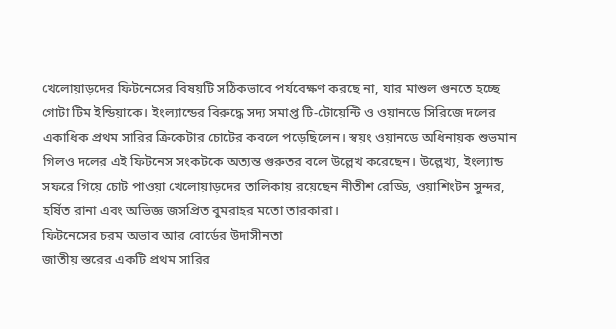খেলোয়াড়দের ফিটনেসের বিষয়টি সঠিকভাবে পর্যবেক্ষণ করছে না, যার মাশুল গুনতে হচ্ছে গোটা টিম ইন্ডিয়াকে। ইংল্যান্ডের বিরুদ্ধে সদ্য সমাপ্ত টি-টোয়েন্টি ও ওয়ানডে সিরিজে দলের একাধিক প্রথম সারির ক্রিকেটার চোটের কবলে পড়েছিলেন। স্বয়ং ওয়ানডে অধিনায়ক শুভমান গিলও দলের এই ফিটনেস সংকটকে অত্যন্ত গুরুতর বলে উল্লেখ করেছেন। উল্লেখ্য, ইংল্যান্ড সফরে গিয়ে চোট পাওয়া খেলোয়াড়দের তালিকায় রয়েছেন নীতীশ রেড্ডি, ওয়াশিংটন সুন্দর, হর্ষিত রানা এবং অভিজ্ঞ জসপ্রিত বুমরাহর মতো তারকারা।
ফিটনেসের চরম অভাব আর বোর্ডের উদাসীনতা
জাতীয় স্তরের একটি প্রথম সারির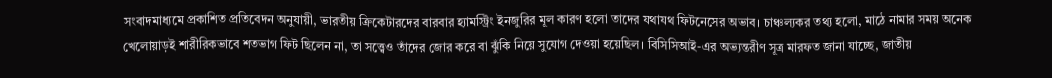সংবাদমাধ্যমে প্রকাশিত প্রতিবেদন অনুযায়ী, ভারতীয় ক্রিকেটারদের বারবার হ্যামস্ট্রিং ইনজুরির মূল কারণ হলো তাদের যথাযথ ফিটনেসের অভাব। চাঞ্চল্যকর তথ্য হলো, মাঠে নামার সময় অনেক খেলোয়াড়ই শারীরিকভাবে শতভাগ ফিট ছিলেন না, তা সত্ত্বেও তাঁদের জোর করে বা ঝুঁকি নিয়ে সুযোগ দেওয়া হয়েছিল। বিসিসিআই-এর অভ্যন্তরীণ সূত্র মারফত জানা যাচ্ছে, জাতীয়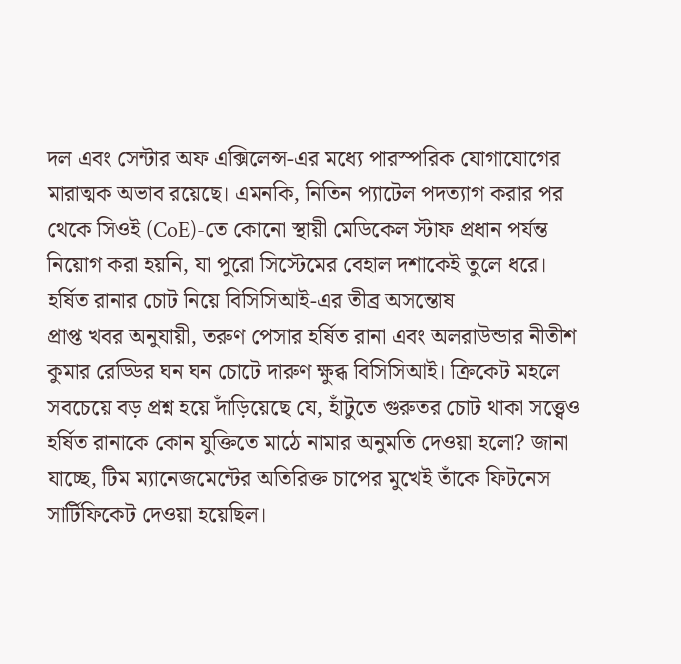দল এবং সেন্টার অফ এক্সিলেন্স-এর মধ্যে পারস্পরিক যোগাযোগের মারাত্মক অভাব রয়েছে। এমনকি, নিতিন প্যাটেল পদত্যাগ করার পর থেকে সিওই (CoE)-তে কোনো স্থায়ী মেডিকেল স্টাফ প্রধান পর্যন্ত নিয়োগ করা হয়নি, যা পুরো সিস্টেমের বেহাল দশাকেই তুলে ধরে।
হর্ষিত রানার চোট নিয়ে বিসিসিআই-এর তীব্র অসন্তোষ
প্রাপ্ত খবর অনুযায়ী, তরুণ পেসার হর্ষিত রানা এবং অলরাউন্ডার নীতীশ কুমার রেড্ডির ঘন ঘন চোটে দারুণ ক্ষুব্ধ বিসিসিআই। ক্রিকেট মহলে সবচেয়ে বড় প্রশ্ন হয়ে দাঁড়িয়েছে যে, হাঁটুতে গুরুতর চোট থাকা সত্ত্বেও হর্ষিত রানাকে কোন যুক্তিতে মাঠে নামার অনুমতি দেওয়া হলো? জানা যাচ্ছে, টিম ম্যানেজমেন্টের অতিরিক্ত চাপের মুখেই তাঁকে ফিটনেস সার্টিফিকেট দেওয়া হয়েছিল।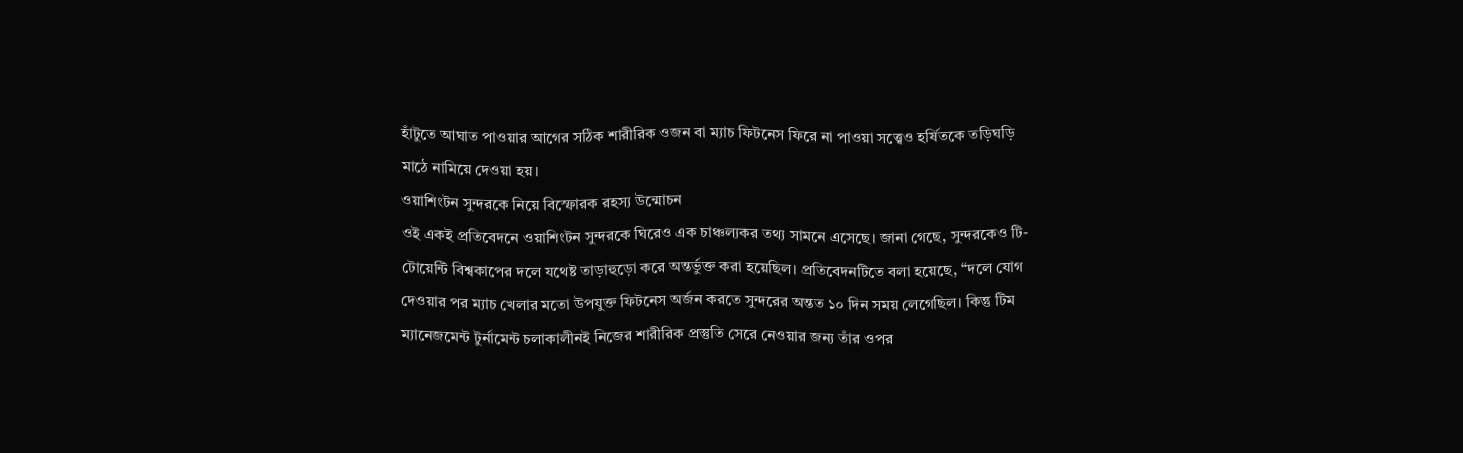হাঁটুতে আঘাত পাওয়ার আগের সঠিক শারীরিক ওজন বা ম্যাচ ফিটনেস ফিরে না পাওয়া সত্ত্বেও হর্ষিতকে তড়িঘড়ি মাঠে নামিয়ে দেওয়া হয়।
ওয়াশিংটন সুন্দরকে নিয়ে বিস্ফোরক রহস্য উন্মোচন
ওই একই প্রতিবেদনে ওয়াশিংটন সুন্দরকে ঘিরেও এক চাঞ্চল্যকর তথ্য সামনে এসেছে। জানা গেছে, সুন্দরকেও টি-টোয়েন্টি বিশ্বকাপের দলে যথেষ্ট তাড়াহুড়ো করে অন্তর্ভুক্ত করা হয়েছিল। প্রতিবেদনটিতে বলা হয়েছে, “দলে যোগ দেওয়ার পর ম্যাচ খেলার মতো উপযুক্ত ফিটনেস অর্জন করতে সুন্দরের অন্তত ১০ দিন সময় লেগেছিল। কিন্তু টিম ম্যানেজমেন্ট টুর্নামেন্ট চলাকালীনই নিজের শারীরিক প্রস্তুতি সেরে নেওয়ার জন্য তাঁর ওপর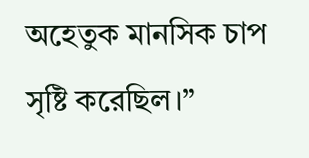অহেতুক মানসিক চাপ সৃষ্টি করেছিল।”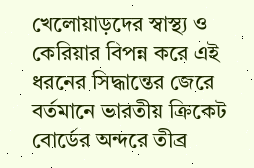খেলোয়াড়দের স্বাস্থ্য ও কেরিয়ার বিপন্ন করে এই ধরনের সিদ্ধান্তের জেরে বর্তমানে ভারতীয় ক্রিকেট বোর্ডের অন্দরে তীব্র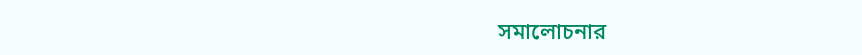সমালোচনার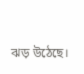ঝড় উঠেছে।